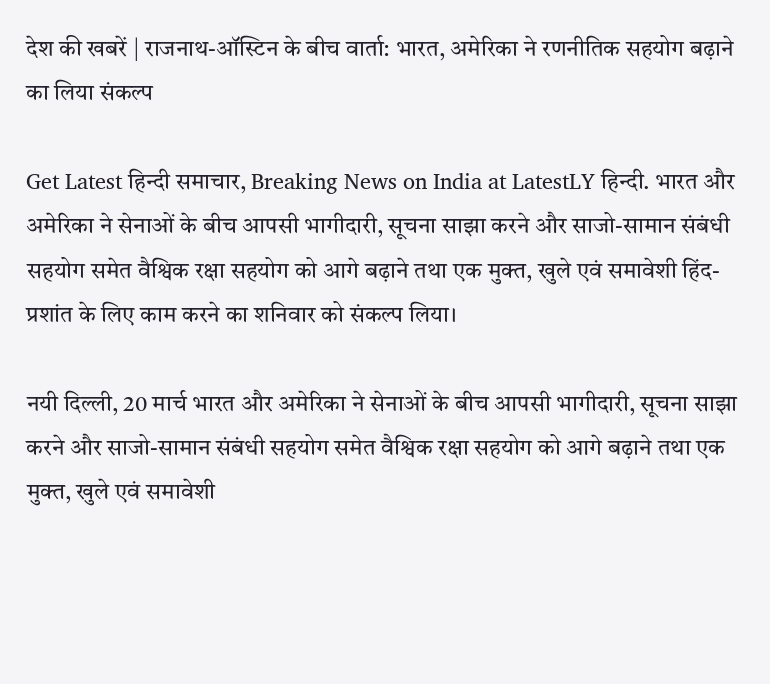देश की खबरें | राजनाथ-ऑस्टिन के बीच वार्ता: भारत, अमेरिका ने रणनीतिक सहयोग बढ़ाने का लिया संकल्प

Get Latest हिन्दी समाचार, Breaking News on India at LatestLY हिन्दी. भारत और अमेरिका ने सेनाओं के बीच आपसी भागीदारी, सूचना साझा करने और साजो-सामान संबंधी सहयोग समेत वैश्विक रक्षा सहयोग को आगे बढ़ाने तथा एक मुक्त, खुले एवं समावेशी हिंद-प्रशांत के लिए काम करने का शनिवार को संकल्प लिया।

नयी दिल्ली, 20 मार्च भारत और अमेरिका ने सेनाओं के बीच आपसी भागीदारी, सूचना साझा करने और साजो-सामान संबंधी सहयोग समेत वैश्विक रक्षा सहयोग को आगे बढ़ाने तथा एक मुक्त, खुले एवं समावेशी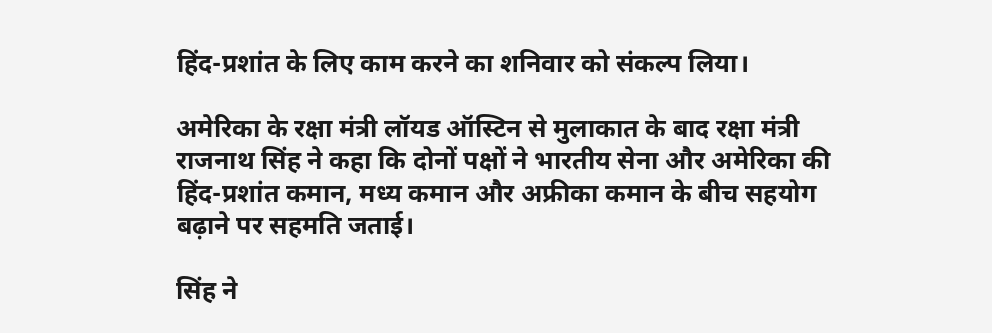हिंद-प्रशांत के लिए काम करने का शनिवार को संकल्प लिया।

अमेरिका के रक्षा मंत्री लॉयड ऑस्टिन से मुलाकात के बाद रक्षा मंत्री राजनाथ सिंह ने कहा कि दोनों पक्षों ने भारतीय सेना और अमेरिका की हिंद-प्रशांत कमान, मध्य कमान और अफ्रीका कमान के बीच सहयोग बढ़ाने पर सहमति जताई।

सिंह ने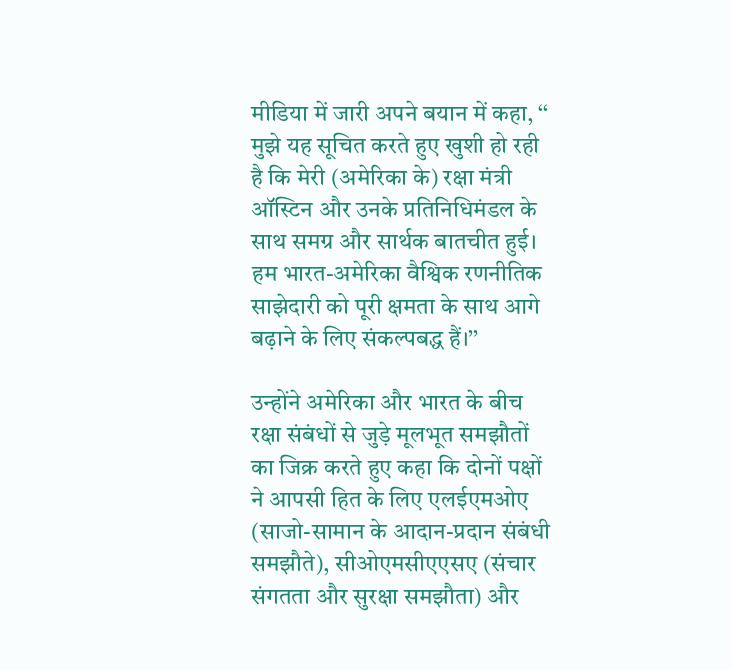मीडिया में जारी अपने बयान में कहा, ‘‘ मुझे यह सूचित करते हुए खुशी हो रही है कि मेरी (अमेरिका के) रक्षा मंत्री ऑस्टिन और उनके प्रतिनिधिमंडल के साथ समग्र और सार्थक बातचीत हुई। हम भारत-अमेरिका वैश्विक रणनीतिक साझेदारी को पूरी क्षमता के साथ आगे बढ़ाने के लिए संकल्पबद्ध हैं।’’

उन्होंने अमेरिका और भारत के बीच रक्षा संबंधों से जुड़े मूलभूत समझौतों का जिक्र करते हुए कहा कि दोनों पक्षों ने आपसी हित के लिए एलईएमओए (साजो-सामान के आदान-प्रदान संबंधी समझौते), सीओएमसीएएसए (संचार संगतता और सुरक्षा समझौता) और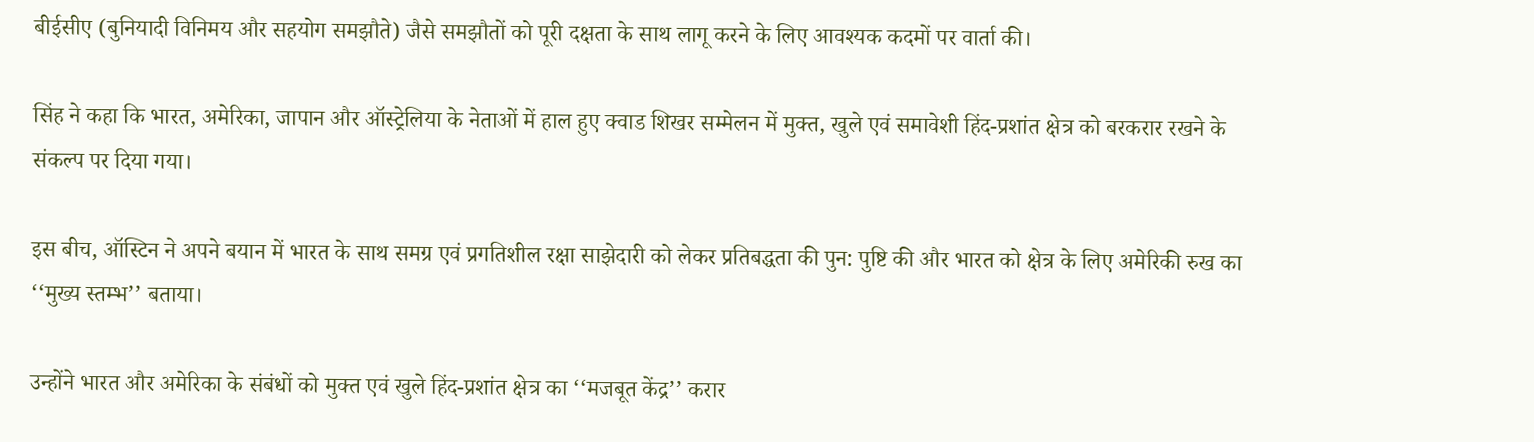बीईसीए (बुनियादी विनिमय और सहयोग समझौते) जैसे समझौतों को पूरी दक्षता के साथ लागू करने के लिए आवश्यक कदमों पर वार्ता की।

सिंह ने कहा कि भारत, अमेरिका, जापान और ऑस्ट्रेलिया के नेताओं में हाल हुए क्वाड शिखर सम्मेलन में मुक्त, खुले एवं समावेशी हिंद-प्रशांत क्षेत्र को बरकरार रखने के संकल्प पर दिया गया।

इस बीच, ऑस्टिन ने अपने बयान में भारत के साथ समग्र एवं प्रगतिशील रक्षा साझेदारी को लेकर प्रतिबद्धता की पुन: पुष्टि की और भारत को क्षेत्र के लिए अमेरिकी रुख का ‘‘मुख्य स्तम्भ’’ बताया।

उन्होंने भारत और अमेरिका के संबंधों को मुक्त एवं खुले हिंद-प्रशांत क्षेत्र का ‘‘मजबूत केंद्र’’ करार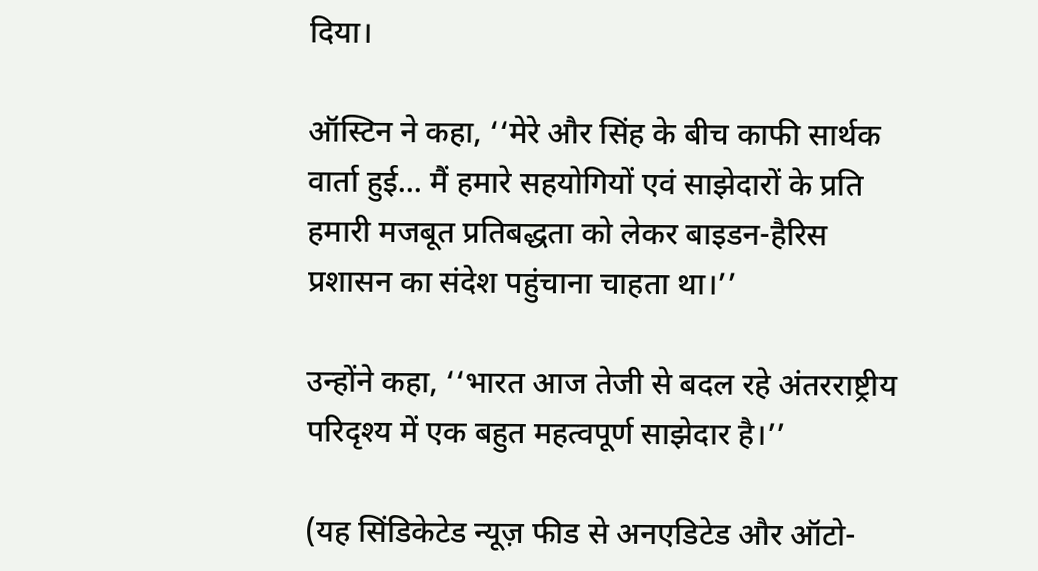दिया।

ऑस्टिन ने कहा, ‘‘मेरे और सिंह के बीच काफी सार्थक वार्ता हुई... मैं हमारे सहयोगियों एवं साझेदारों के प्रति हमारी मजबूत प्रतिबद्धता को लेकर बाइडन-हैरिस प्रशासन का संदेश पहुंचाना चाहता था।’’

उन्होंने कहा, ‘‘भारत आज तेजी से बदल रहे अंतरराष्ट्रीय परिदृश्य में एक बहुत महत्वपूर्ण साझेदार है।’’

(यह सिंडिकेटेड न्यूज़ फीड से अनएडिटेड और ऑटो-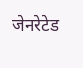जेनरेटेड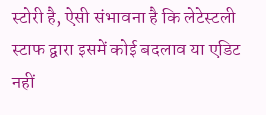स्टोरी है, ऐसी संभावना है कि लेटेस्टली स्टाफ द्वारा इसमें कोई बदलाव या एडिट नहीं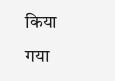किया गया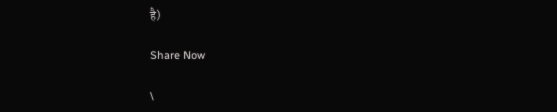है)

Share Now

\